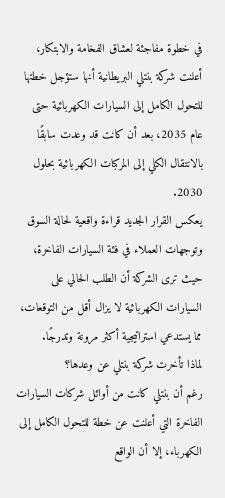في خطوة مفاجئة لعشاق الفخامة والابتكار، أعلنت شركة بنتلي البريطانية أنها ستؤجل خطتها للتحول الكامل إلى السيارات الكهربائية حتى عام 2035، بعد أن كانت قد وعدت سابقًا بالانتقال الكلي إلى المركبات الكهربائية بحلول 2030.
يعكس القرار الجديد قراءة واقعية لحالة السوق وتوجهات العملاء في فئة السيارات الفاخرة، حيث ترى الشركة أن الطلب الحالي على السيارات الكهربائية لا يزال أقل من التوقعات، مما يستدعي استراتيجية أكثر مرونة وتدرجًا.
لماذا تأخرت شركة بنتلي عن وعدها؟
رغم أن بنتلي كانت من أوائل شركات السيارات الفاخرة التي أعلنت عن خطة للتحول الكامل إلى الكهرباء، إلا أن الواقع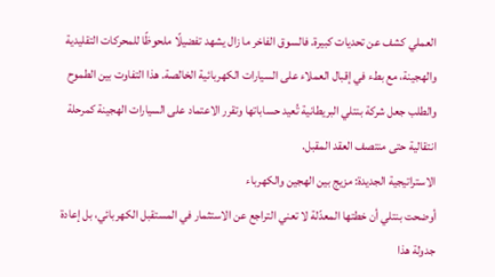العملي كشف عن تحديات كبيرة. فالسوق الفاخر ما زال يشهد تفضيلًا ملحوظًا للمحركات التقليدية والهجينة، مع بطء في إقبال العملاء على السيارات الكهربائية الخالصة. هذا التفاوت بين الطموح والطلب جعل شركة بنتلي البريطانية تُعيد حساباتها وتقرر الاعتماد على السيارات الهجينة كمرحلة انتقالية حتى منتصف العقد المقبل.
الاستراتيجية الجديدة: مزيج بين الهجين والكهرباء
أوضحت بنتلي أن خطتها المعدّلة لا تعني التراجع عن الاستثمار في المستقبل الكهربائي، بل إعادة جدولة هذا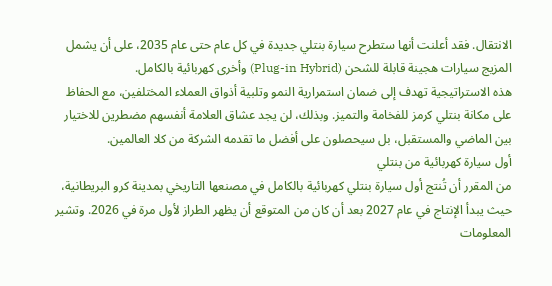الانتقال. فقد أعلنت أنها ستطرح سيارة بنتلي جديدة في كل عام حتى عام 2035، على أن يشمل المزيج سيارات هجينة قابلة للشحن (Plug-in Hybrid) وأخرى كهربائية بالكامل.
هذه الاستراتيجية تهدف إلى ضمان استمرارية النمو وتلبية أذواق العملاء المختلفين، مع الحفاظ على مكانة بنتلي كرمز للفخامة والتميز. وبذلك، لن يجد عشاق العلامة أنفسهم مضطرين للاختيار بين الماضي والمستقبل، بل سيحصلون على أفضل ما تقدمه الشركة من كلا العالمين.
أول سيارة كهربائية من بنتلي
من المقرر أن تُنتج أول سيارة بنتلي كهربائية بالكامل في مصنعها التاريخي بمدينة كرو البريطانية، حيث يبدأ الإنتاج في عام 2027 بعد أن كان من المتوقع أن يظهر الطراز لأول مرة في 2026. وتشير المعلومات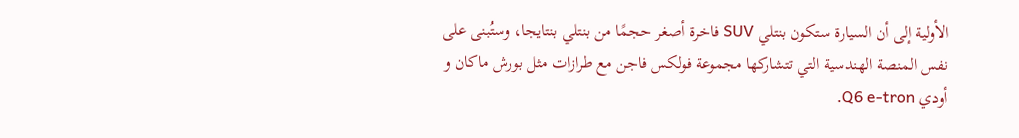الأولية إلى أن السيارة ستكون بنتلي SUV فاخرة أصغر حجمًا من بنتلي بنتايجا، وستُبنى على نفس المنصة الهندسية التي تتشاركها مجموعة فولكس فاجن مع طرازات مثل بورش ماكان و أودي Q6 e-tron.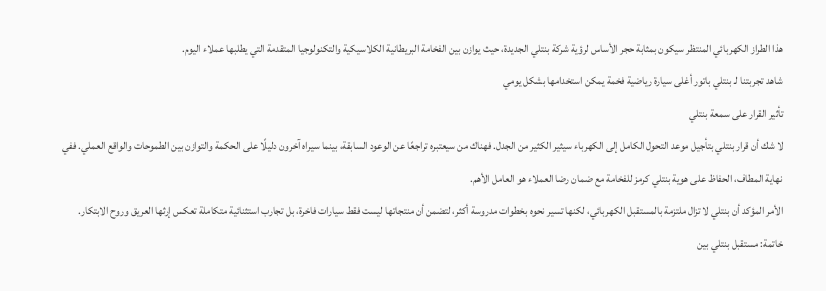هذا الطراز الكهربائي المنتظر سيكون بمثابة حجر الأساس لرؤية شركة بنتلي الجديدة، حيث يوازن بين الفخامة البريطانية الكلاسيكية والتكنولوجيا المتقدمة التي يطلبها عملاء اليوم.
شاهد تجربتنا لـ بنتلي باتور أغلى سيارة رياضية فخمة يمكن استخدامها بشكل يومي
تأثير القرار على سمعة بنتلي
لا شك أن قرار بنتلي بتأجيل موعد التحول الكامل إلى الكهرباء سيثير الكثير من الجدل. فهناك من سيعتبره تراجعًا عن الوعود السابقة، بينما سيراه آخرون دليلًا على الحكمة والتوازن بين الطموحات والواقع العملي. ففي نهاية المطاف، الحفاظ على هوية بنتلي كرمز للفخامة مع ضمان رضا العملاء هو العامل الأهم.
الأمر المؤكد أن بنتلي لا تزال ملتزمة بالمستقبل الكهربائي، لكنها تسير نحوه بخطوات مدروسة أكثر، لتضمن أن منتجاتها ليست فقط سيارات فاخرة، بل تجارب استثنائية متكاملة تعكس إرثها العريق وروح الابتكار.
خاتمة: مستقبل بنتلي بين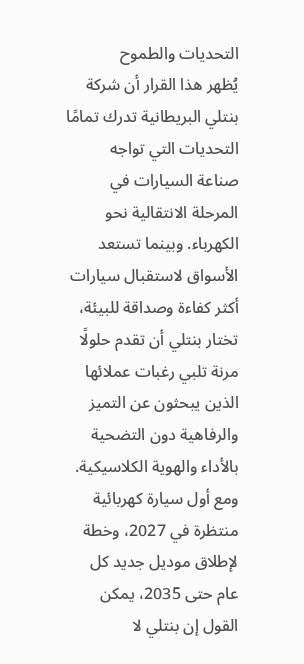التحديات والطموح
يُظهر هذا القرار أن شركة بنتلي البريطانية تدرك تمامًا التحديات التي تواجه صناعة السيارات في المرحلة الانتقالية نحو الكهرباء. وبينما تستعد الأسواق لاستقبال سيارات أكثر كفاءة وصداقة للبيئة، تختار بنتلي أن تقدم حلولًا مرنة تلبي رغبات عملائها الذين يبحثون عن التميز والرفاهية دون التضحية بالأداء والهوية الكلاسيكية.
ومع أول سيارة كهربائية منتظرة في 2027، وخطة لإطلاق موديل جديد كل عام حتى 2035، يمكن القول إن بنتلي لا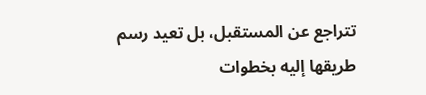تتراجع عن المستقبل، بل تعيد رسم طريقها إليه بخطوات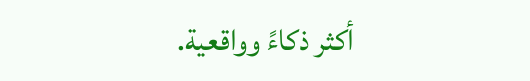أكثر ذكاءً وواقعية.